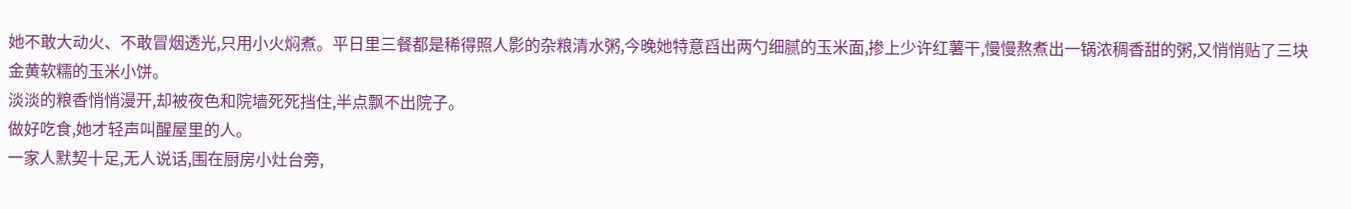她不敢大动火、不敢冒烟透光,只用小火焖煮。平日里三餐都是稀得照人影的杂粮清水粥,今晚她特意舀出两勺细腻的玉米面,掺上少许红薯干,慢慢熬煮出一锅浓稠香甜的粥,又悄悄贴了三块金黄软糯的玉米小饼。
淡淡的粮香悄悄漫开,却被夜色和院墙死死挡住,半点飘不出院子。
做好吃食,她才轻声叫醒屋里的人。
一家人默契十足,无人说话,围在厨房小灶台旁,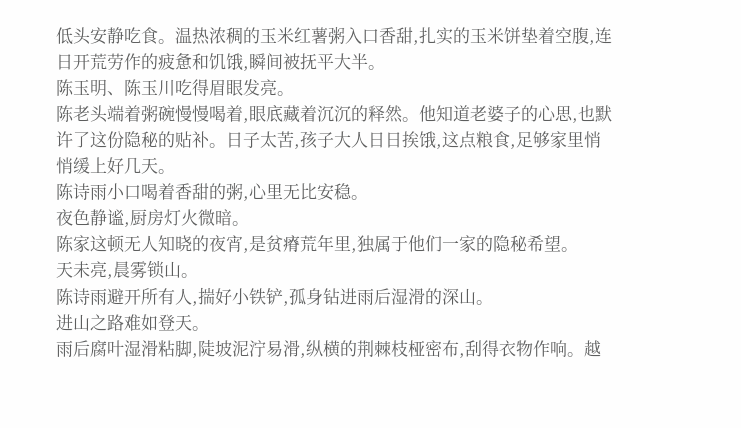低头安静吃食。温热浓稠的玉米红薯粥入口香甜,扎实的玉米饼垫着空腹,连日开荒劳作的疲惫和饥饿,瞬间被抚平大半。
陈玉明、陈玉川吃得眉眼发亮。
陈老头端着粥碗慢慢喝着,眼底藏着沉沉的释然。他知道老婆子的心思,也默许了这份隐秘的贴补。日子太苦,孩子大人日日挨饿,这点粮食,足够家里悄悄缓上好几天。
陈诗雨小口喝着香甜的粥,心里无比安稳。
夜色静谧,厨房灯火微暗。
陈家这顿无人知晓的夜宵,是贫瘠荒年里,独属于他们一家的隐秘希望。
天未亮,晨雾锁山。
陈诗雨避开所有人,揣好小铁铲,孤身钻进雨后湿滑的深山。
进山之路难如登天。
雨后腐叶湿滑粘脚,陡坡泥泞易滑,纵横的荆棘枝桠密布,刮得衣物作响。越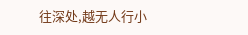往深处,越无人行小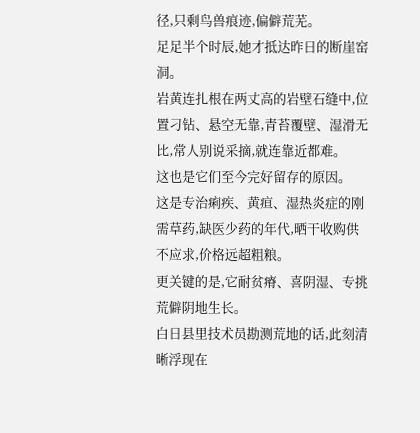径,只剩鸟兽痕迹,偏僻荒芜。
足足半个时辰,她才抵达昨日的断崖窑洞。
岩黄连扎根在两丈高的岩壁石缝中,位置刁钻、悬空无靠,青苔覆壁、湿滑无比,常人别说采摘,就连靠近都难。
这也是它们至今完好留存的原因。
这是专治痢疾、黄疸、湿热炎症的刚需草药,缺医少药的年代,晒干收购供不应求,价格远超粗粮。
更关键的是,它耐贫瘠、喜阴湿、专挑荒僻阴地生长。
白日县里技术员勘测荒地的话,此刻清晰浮现在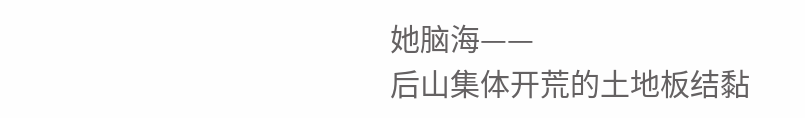她脑海——
后山集体开荒的土地板结黏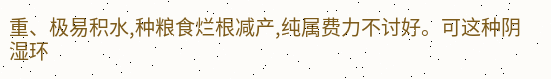重、极易积水,种粮食烂根减产,纯属费力不讨好。可这种阴湿环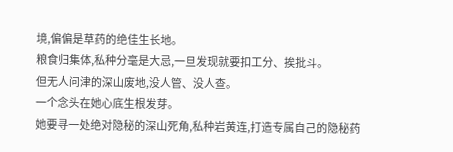境,偏偏是草药的绝佳生长地。
粮食归集体,私种分毫是大忌,一旦发现就要扣工分、挨批斗。
但无人问津的深山废地,没人管、没人查。
一个念头在她心底生根发芽。
她要寻一处绝对隐秘的深山死角,私种岩黄连,打造专属自己的隐秘药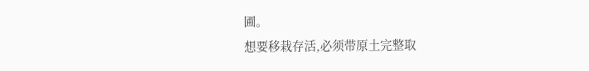圃。
想要移栽存活,必须带原土完整取